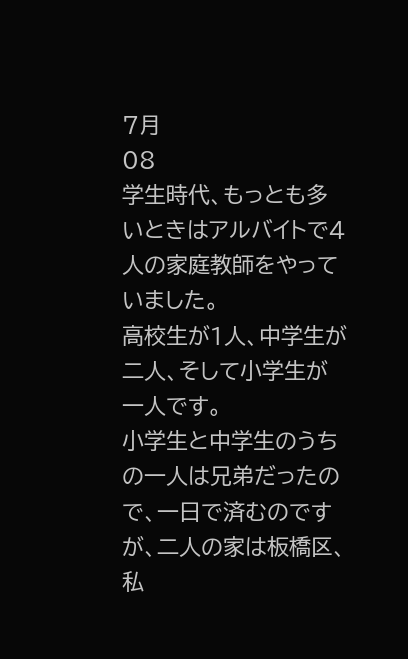7月
08
学生時代、もっとも多いときはアルバイトで4人の家庭教師をやっていました。
高校生が1人、中学生が二人、そして小学生が一人です。
小学生と中学生のうちの一人は兄弟だったので、一日で済むのですが、二人の家は板橋区、私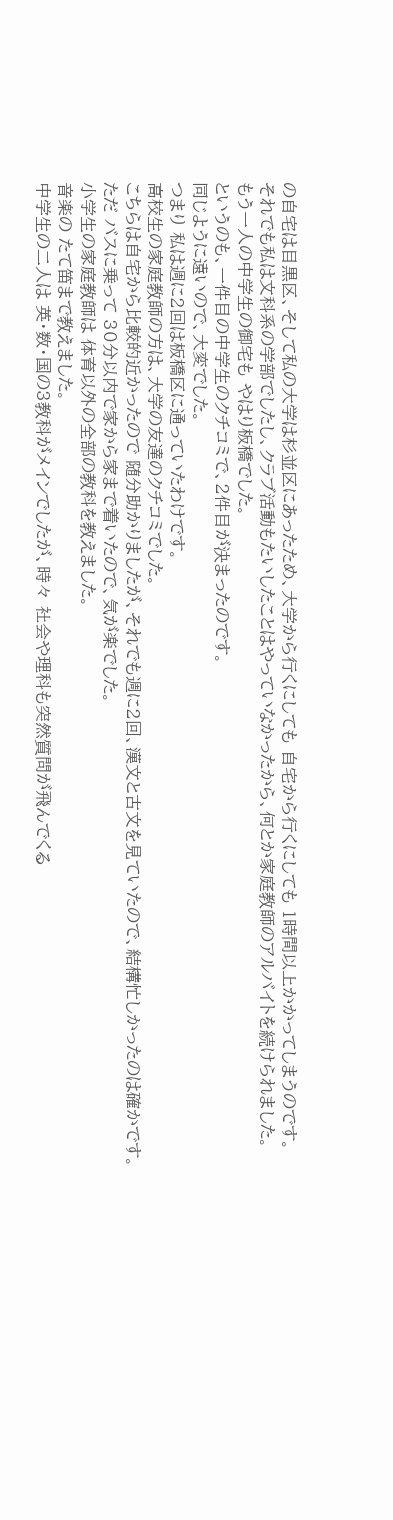の自宅は目黒区、そして私の大学は杉並区にあったため、大学から行くにしても 自宅から行くにしても 1時間以上かかってしまうのです。
それでも私は文科系の学部でしたし、クラブ活動もたいしたことはやっていなかったから、何とか家庭教師のアルバイトを続けられました。
もう一人の中学生の御宅も やはり板橋でした。
というのも、一件目の中学生のクチコミで、2件目が決まったのです。
同じように遠いので、大変でした。
つまり 私は週に2回は板橋区に通っていたわけです。
高校生の家庭教師の方は、大学の友達のクチコミでした。
こちらは自宅から比較的近かったので 随分助かりましたが、それでも週に2回、漢文と古文を見ていたので、結構忙しかったのは確かです。
ただ バスに乗って 30分以内で家から家まで着いたので、気が楽でした。
小学生の家庭教師は 体育以外の全部の教科を教えました。
音楽の たて笛まで教えました。
中学生の二人は 英・数・国の3教科がメインでしたが、時々 社会や理科も突然質問が飛んでくる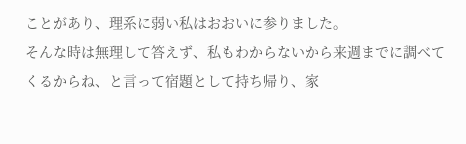ことがあり、理系に弱い私はおおいに参りました。
そんな時は無理して答えず、私もわからないから来週までに調べてくるからね、と言って宿題として持ち帰り、家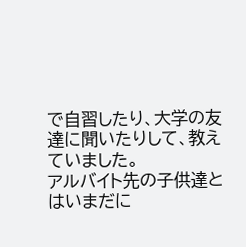で自習したり、大学の友達に聞いたりして、教えていました。
アルバイト先の子供達とはいまだに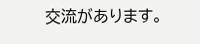交流があります。